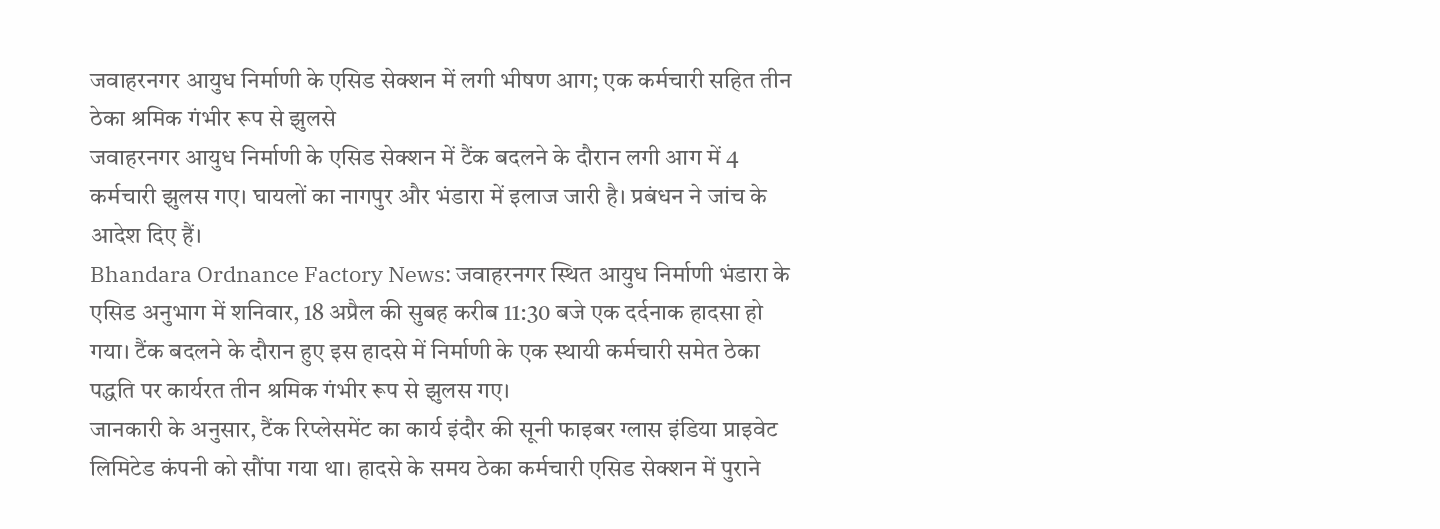जवाहरनगर आयुध निर्माणी के एसिड सेक्शन में लगी भीषण आग; एक कर्मचारी सहित तीन ठेका श्रमिक गंभीर रूप से झुलसे
जवाहरनगर आयुध निर्माणी के एसिड सेक्शन में टैंक बदलने के दौरान लगी आग में 4 कर्मचारी झुलस गए। घायलों का नागपुर और भंडारा में इलाज जारी है। प्रबंधन ने जांच के आदेश दिए हैं।
Bhandara Ordnance Factory News: जवाहरनगर स्थित आयुध निर्माणी भंडारा के एसिड अनुभाग में शनिवार, 18 अप्रैल की सुबह करीब 11:30 बजे एक दर्दनाक हादसा हो गया। टैंक बदलने के दौरान हुए इस हादसे में निर्माणी के एक स्थायी कर्मचारी समेत ठेका पद्धति पर कार्यरत तीन श्रमिक गंभीर रूप से झुलस गए।
जानकारी के अनुसार, टैंक रिप्लेसमेंट का कार्य इंदौर की सूनी फाइबर ग्लास इंडिया प्राइवेट लिमिटेड कंपनी को सौंपा गया था। हादसे के समय ठेका कर्मचारी एसिड सेक्शन में पुराने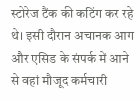स्टोरेज टैंक की कटिंग कर रहे थे। इसी दौरान अचानक आग और एसिड के संपर्क में आने से वहां मौजूद कर्मचारी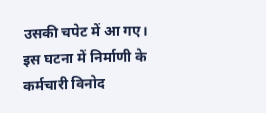उसकी चपेट में आ गए।
इस घटना में निर्माणी के कर्मचारी विनोद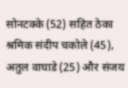सोनटक्के (52) सहित ठेका श्रमिक संदीप चकोले (45), अतुल वाघाडे (25) और संजय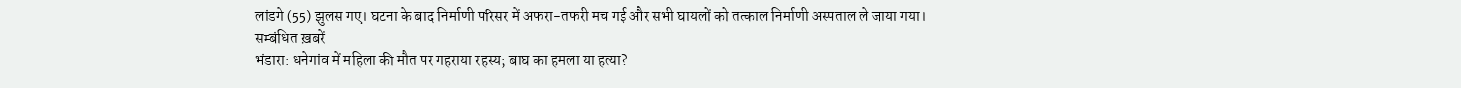लांडगे (55) झुलस गए। घटना के बाद निर्माणी परिसर में अफरा-तफरी मच गई और सभी घायलों को तत्काल निर्माणी अस्पताल ले जाया गया।
सम्बंधित ख़बरें
भंडारा: धनेगांव में महिला की मौत पर गहराया रहस्य; बाघ का हमला या हत्या?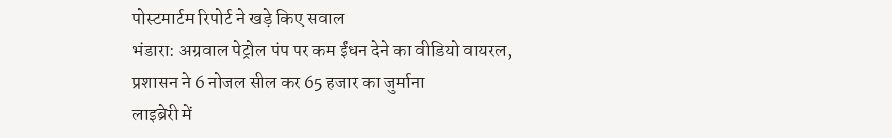पोस्टमार्टम रिपोर्ट ने खड़े किए सवाल
भंडारा: अग्रवाल पेट्रोल पंप पर कम ईंधन देने का वीडियो वायरल, प्रशासन ने 6 नोजल सील कर 65 हजार का जुर्माना
लाइब्रेरी में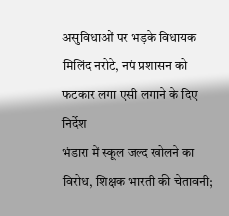असुविधाओं पर भड़के विधायक मिलिंद नरोटे, नपं प्रशासन को फटकार लगा एसी लगाने के दिए निर्देश
भंडारा में स्कूल जल्द खोलने का विरोध, शिक्षक भारती की चेतावनी;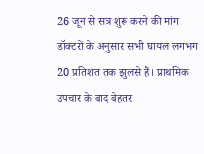26 जून से सत्र शुरू करने की मांग
डॉक्टरों के अनुसार सभी घायल लगभग 20 प्रतिशत तक झुलसे हैं। प्राथमिक उपचार के बाद बेहतर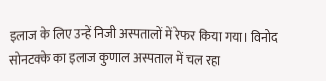इलाज के लिए उन्हें निजी अस्पतालों में रेफर किया गया। विनोद सोनटक्के का इलाज कुणाल अस्पताल में चल रहा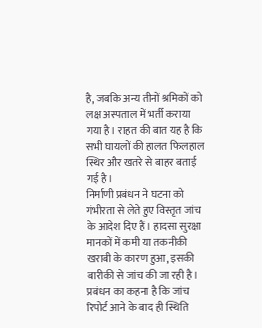है, जबकि अन्य तीनों श्रमिकों को लक्ष अस्पताल में भर्ती कराया गया है। राहत की बात यह है कि सभी घायलों की हालत फिलहाल स्थिर और खतरे से बाहर बताई गई है।
निर्माणी प्रबंधन ने घटना को गंभीरता से लेते हुए विस्तृत जांच के आदेश दिए हैं। हादसा सुरक्षा मानकों में कमी या तकनीकी खराबी के कारण हुआ, इसकी बारीकी से जांच की जा रही है। प्रबंधन का कहना है कि जांच रिपोर्ट आने के बाद ही स्थिति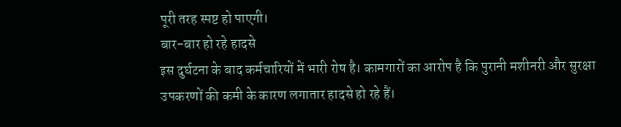पूरी तरह स्पष्ट हो पाएगी।
बार-बार हो रहे हादसे
इस दुर्घटना के बाद कर्मचारियों में भारी रोष है। कामगारों का आरोप है कि पुरानी मशीनरी और सुरक्षा उपकरणों की कमी के कारण लगातार हादसे हो रहे हैं।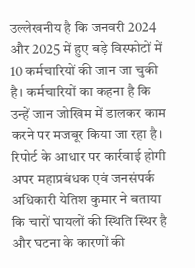उल्लेखनीय है कि जनवरी 2024 और 2025 में हुए बड़े विस्फोटों में 10 कर्मचारियों की जान जा चुकी है। कर्मचारियों का कहना है कि उन्हें जान जोखिम में डालकर काम करने पर मजबूर किया जा रहा है।
रिपोर्ट के आधार पर कार्रवाई होगी
अपर महाप्रबंधक एवं जनसंपर्क अधिकारी येतिश कुमार ने बताया कि चारों घायलों की स्थिति स्थिर है और घटना के कारणों की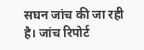सघन जांच की जा रही है। जांच रिपोर्ट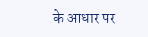के आधार पर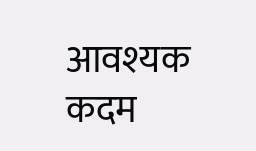आवश्यक कदम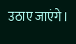उठाए जाएंगे।